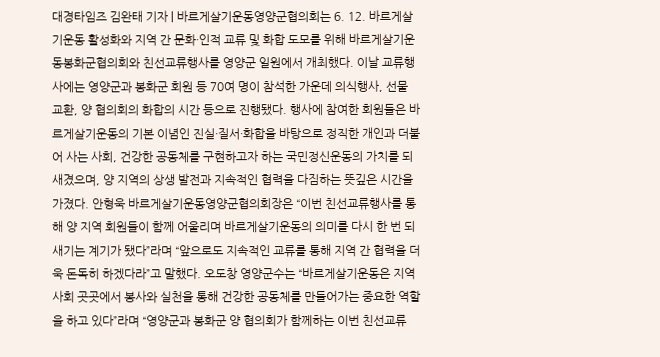대경타임즈 김완태 기자 | 바르게살기운동영양군협의회는 6. 12. 바르게살기운동 활성화와 지역 간 문화·인적 교류 및 화합 도모를 위해 바르게살기운동봉화군협의회와 친선교류행사를 영양군 일원에서 개최했다. 이날 교류행사에는 영양군과 봉화군 회원 등 70여 명이 참석한 가운데 의식행사, 선물 교환, 양 협의회의 화합의 시간 등으로 진행됐다. 행사에 참여한 회원들은 바르게살기운동의 기본 이념인 진실·질서·화합을 바탕으로 정직한 개인과 더불어 사는 사회, 건강한 공동체를 구현하고자 하는 국민정신운동의 가치를 되새겼으며, 양 지역의 상생 발전과 지속적인 협력을 다짐하는 뜻깊은 시간을 가졌다. 안형욱 바르게살기운동영양군협의회장은 “이번 친선교류행사를 통해 양 지역 회원들이 함께 어울리며 바르게살기운동의 의미를 다시 한 번 되새기는 계기가 됐다”라며 “앞으로도 지속적인 교류를 통해 지역 간 협력을 더욱 돈독히 하겠다라”고 말했다. 오도창 영양군수는 “바르게살기운동은 지역사회 곳곳에서 봉사와 실천을 통해 건강한 공동체를 만들어가는 중요한 역할을 하고 있다”라며 “영양군과 봉화군 양 협의회가 함께하는 이번 친선교류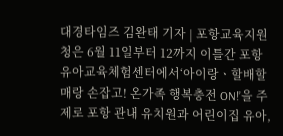대경타임즈 김완태 기자 | 포항교육지원청은 6월 11일부터 12까지 이틀간 포항유아교육체험센터에서‘아이랑ㆍ할배할매랑 손잡고! 온가족 행복충전 ON!’을 주제로 포항 관내 유치원과 어린이집 유아,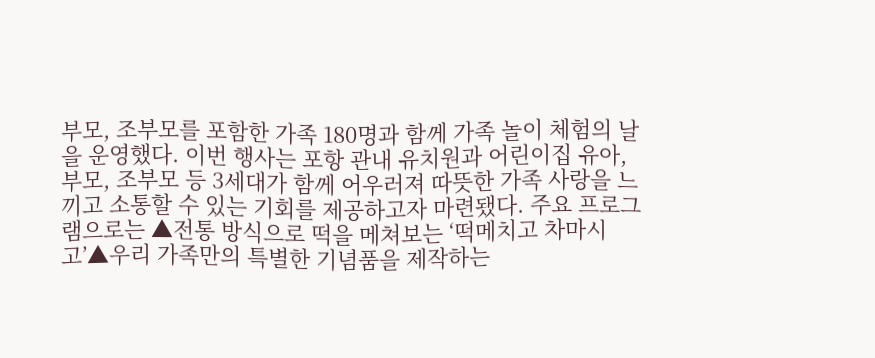부모, 조부모를 포함한 가족 180명과 함께 가족 놀이 체험의 날을 운영했다. 이번 행사는 포항 관내 유치원과 어린이집 유아, 부모, 조부모 등 3세대가 함께 어우러져 따뜻한 가족 사랑을 느끼고 소통할 수 있는 기회를 제공하고자 마련됐다. 주요 프로그램으로는 ▲전통 방식으로 떡을 메쳐보는 ‘떡메치고 차마시고’▲우리 가족만의 특별한 기념품을 제작하는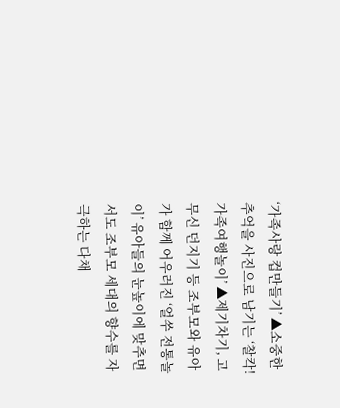‘가족사랑 컵만들기’ ▲소중한 추억을 사진으로 남기는 ‘찰칵! 가족여행놀이’ ▲제기차기, 고무신 던지기 등 조부모와 유아가 함께 어우러진 ‘얼쑤 전통놀이’ 유아들의 눈높이에 맞추면서도 조부모 세대의 향수를 자극하는 다채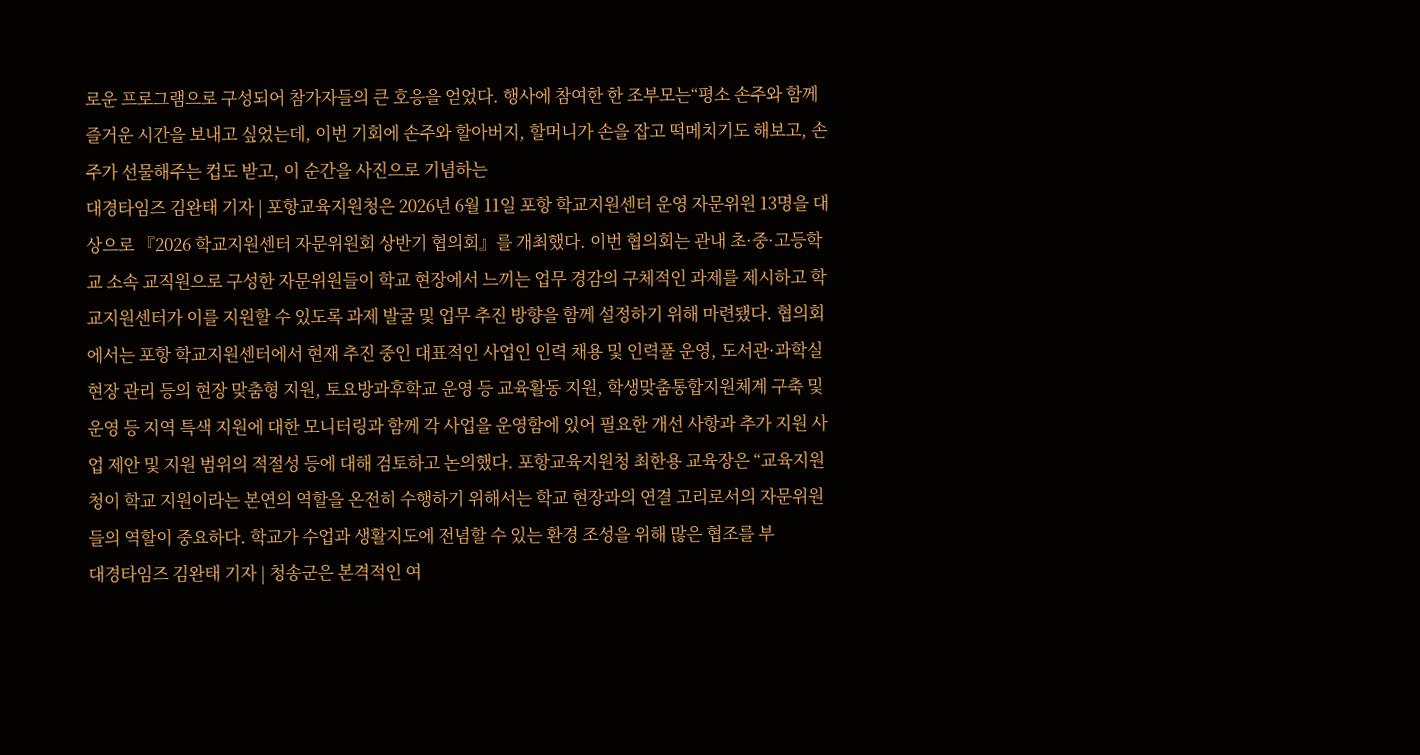로운 프로그램으로 구성되어 참가자들의 큰 호응을 얻었다. 행사에 참여한 한 조부모는“평소 손주와 함께 즐거운 시간을 보내고 싶었는데, 이번 기회에 손주와 할아버지, 할머니가 손을 잡고 떡메치기도 해보고, 손주가 선물해주는 컵도 받고, 이 순간을 사진으로 기념하는
대경타임즈 김완태 기자 | 포항교육지원청은 2026년 6월 11일 포항 학교지원센터 운영 자문위원 13명을 대상으로 『2026 학교지원센터 자문위원회 상반기 협의회』를 개최했다. 이번 협의회는 관내 초·중·고등학교 소속 교직원으로 구성한 자문위원들이 학교 현장에서 느끼는 업무 경감의 구체적인 과제를 제시하고 학교지원센터가 이를 지원할 수 있도록 과제 발굴 및 업무 추진 방향을 함께 설정하기 위해 마련됐다. 협의회에서는 포항 학교지원센터에서 현재 추진 중인 대표적인 사업인 인력 채용 및 인력풀 운영, 도서관·과학실 현장 관리 등의 현장 맞춤형 지원, 토요방과후학교 운영 등 교육활동 지원, 학생맞춤통합지원체계 구축 및 운영 등 지역 특색 지원에 대한 모니터링과 함께 각 사업을 운영함에 있어 필요한 개선 사항과 추가 지원 사업 제안 및 지원 범위의 적절성 등에 대해 검토하고 논의했다. 포항교육지원청 최한용 교육장은 “교육지원청이 학교 지원이라는 본연의 역할을 온전히 수행하기 위해서는 학교 현장과의 연결 고리로서의 자문위원들의 역할이 중요하다. 학교가 수업과 생활지도에 전념할 수 있는 환경 조성을 위해 많은 협조를 부
대경타임즈 김완태 기자 | 청송군은 본격적인 여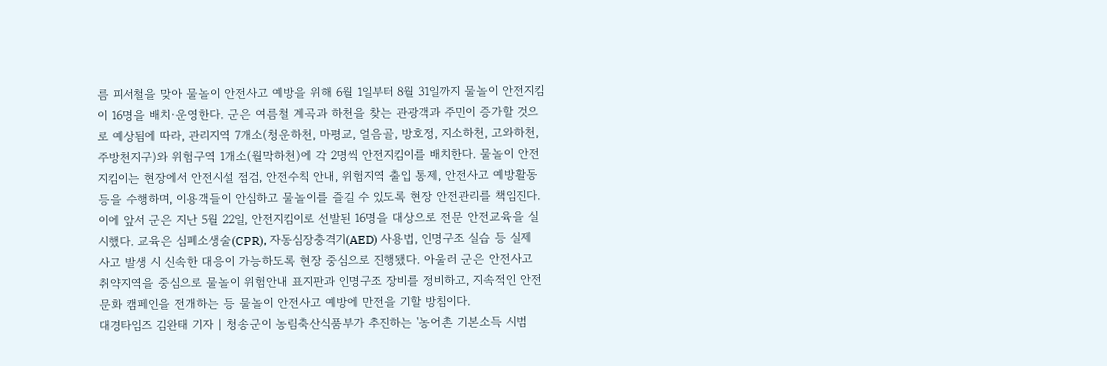름 피서철을 맞아 물놀이 안전사고 예방을 위해 6월 1일부터 8월 31일까지 물놀이 안전지킴이 16명을 배치·운영한다. 군은 여름철 계곡과 하천을 찾는 관광객과 주민이 증가할 것으로 예상됨에 따라, 관리지역 7개소(청운하천, 마평교, 얼음골, 방호정, 지소하천, 고와하천, 주방천지구)와 위험구역 1개소(월막하천)에 각 2명씩 안전지킴이를 배치한다. 물놀이 안전지킴이는 현장에서 안전시설 점검, 안전수칙 안내, 위험지역 출입 통제, 안전사고 예방활동 등을 수행하며, 이용객들이 안심하고 물놀이를 즐길 수 있도록 현장 안전관리를 책임진다. 이에 앞서 군은 지난 5월 22일, 안전지킴이로 선발된 16명을 대상으로 전문 안전교육을 실시했다. 교육은 심폐소생술(CPR), 자동심장충격기(AED) 사용법, 인명구조 실습 등 실제 사고 발생 시 신속한 대응이 가능하도록 현장 중심으로 진행됐다. 아울러 군은 안전사고 취약지역을 중심으로 물놀이 위험안내 표지판과 인명구조 장비를 정비하고, 지속적인 안전문화 캠페인을 전개하는 등 물놀이 안전사고 예방에 만전을 기할 방침이다.
대경타임즈 김완태 기자 | 청송군이 농림축산식품부가 추진하는 '농어촌 기본소득 시범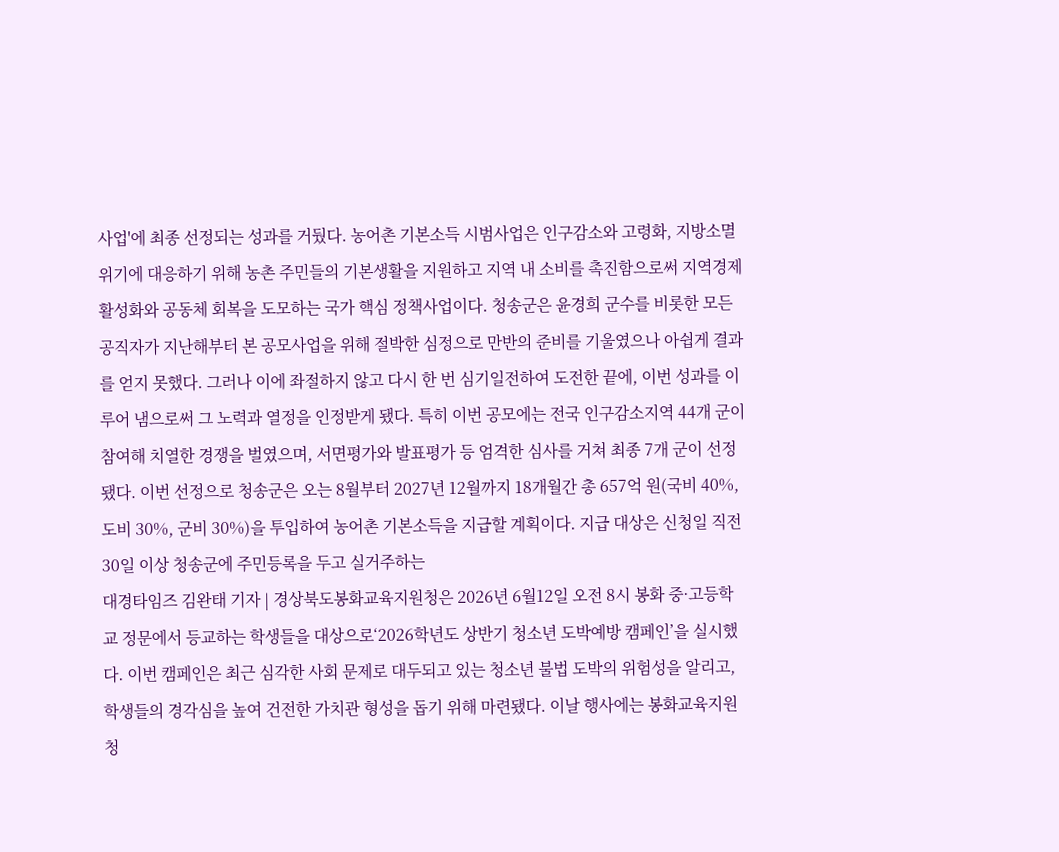사업'에 최종 선정되는 성과를 거뒀다. 농어촌 기본소득 시범사업은 인구감소와 고령화, 지방소멸 위기에 대응하기 위해 농촌 주민들의 기본생활을 지원하고 지역 내 소비를 촉진함으로써 지역경제 활성화와 공동체 회복을 도모하는 국가 핵심 정책사업이다. 청송군은 윤경희 군수를 비롯한 모든 공직자가 지난해부터 본 공모사업을 위해 절박한 심정으로 만반의 준비를 기울였으나 아쉽게 결과를 얻지 못했다. 그러나 이에 좌절하지 않고 다시 한 번 심기일전하여 도전한 끝에, 이번 성과를 이루어 냄으로써 그 노력과 열정을 인정받게 됐다. 특히 이번 공모에는 전국 인구감소지역 44개 군이 참여해 치열한 경쟁을 벌였으며, 서면평가와 발표평가 등 엄격한 심사를 거쳐 최종 7개 군이 선정됐다. 이번 선정으로 청송군은 오는 8월부터 2027년 12월까지 18개월간 총 657억 원(국비 40%, 도비 30%, 군비 30%)을 투입하여 농어촌 기본소득을 지급할 계획이다. 지급 대상은 신청일 직전 30일 이상 청송군에 주민등록을 두고 실거주하는
대경타임즈 김완태 기자 | 경상북도봉화교육지원청은 2026년 6월12일 오전 8시 봉화 중·고등학교 정문에서 등교하는 학생들을 대상으로‘2026학년도 상반기 청소년 도박예방 캠페인’을 실시했다. 이번 캠페인은 최근 심각한 사회 문제로 대두되고 있는 청소년 불법 도박의 위험성을 알리고, 학생들의 경각심을 높여 건전한 가치관 형성을 돕기 위해 마련됐다. 이날 행사에는 봉화교육지원청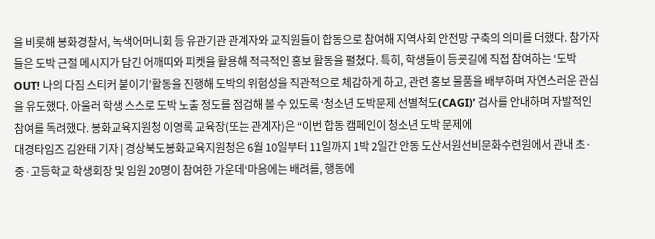을 비롯해 봉화경찰서, 녹색어머니회 등 유관기관 관계자와 교직원들이 합동으로 참여해 지역사회 안전망 구축의 의미를 더했다. 참가자들은 도박 근절 메시지가 담긴 어깨띠와 피켓을 활용해 적극적인 홍보 활동을 펼쳤다. 특히, 학생들이 등굣길에 직접 참여하는 ‘도박 OUT! 나의 다짐 스티커 붙이기’활동을 진행해 도박의 위험성을 직관적으로 체감하게 하고, 관련 홍보 물품을 배부하며 자연스러운 관심을 유도했다. 아울러 학생 스스로 도박 노출 정도를 점검해 볼 수 있도록 ‘청소년 도박문제 선별척도(CAGI)’ 검사를 안내하며 자발적인 참여를 독려했다. 봉화교육지원청 이영록 교육장(또는 관계자)은 “이번 합동 캠페인이 청소년 도박 문제에
대경타임즈 김완태 기자 | 경상북도봉화교육지원청은 6월 10일부터 11일까지 1박 2일간 안동 도산서원선비문화수련원에서 관내 초·중·고등학교 학생회장 및 임원 20명이 참여한 가운데‘마음에는 배려를, 행동에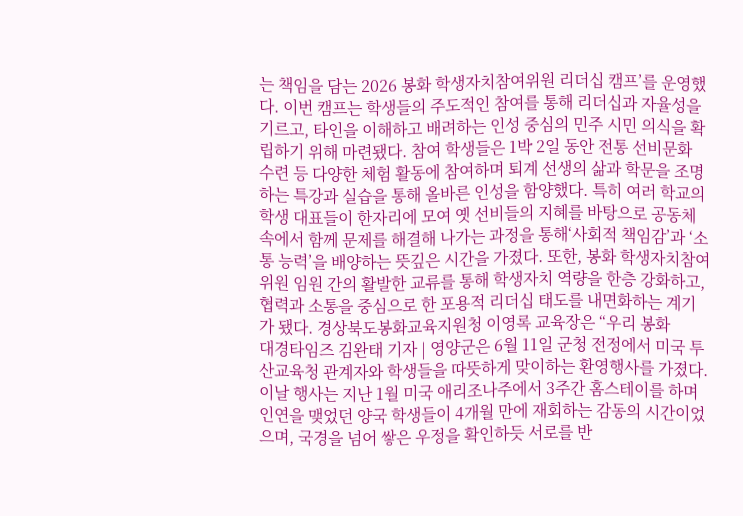는 책임을 담는 2026 봉화 학생자치참여위원 리더십 캠프’를 운영했다. 이번 캠프는 학생들의 주도적인 참여를 통해 리더십과 자율성을 기르고, 타인을 이해하고 배려하는 인성 중심의 민주 시민 의식을 확립하기 위해 마련됐다. 참여 학생들은 1박 2일 동안 전통 선비문화 수련 등 다양한 체험 활동에 참여하며 퇴계 선생의 삶과 학문을 조명하는 특강과 실습을 통해 올바른 인성을 함양했다. 특히 여러 학교의 학생 대표들이 한자리에 모여 옛 선비들의 지혜를 바탕으로 공동체 속에서 함께 문제를 해결해 나가는 과정을 통해‘사회적 책임감’과 ‘소통 능력’을 배양하는 뜻깊은 시간을 가졌다. 또한, 봉화 학생자치참여위원 임원 간의 활발한 교류를 통해 학생자치 역량을 한층 강화하고, 협력과 소통을 중심으로 한 포용적 리더십 태도를 내면화하는 계기가 됐다. 경상북도봉화교육지원청 이영록 교육장은 “우리 봉화
대경타임즈 김완태 기자 | 영양군은 6월 11일 군청 전정에서 미국 투산교육청 관계자와 학생들을 따뜻하게 맞이하는 환영행사를 가졌다. 이날 행사는 지난 1월 미국 애리조나주에서 3주간 홈스테이를 하며 인연을 맺었던 양국 학생들이 4개월 만에 재회하는 감동의 시간이었으며, 국경을 넘어 쌓은 우정을 확인하듯 서로를 반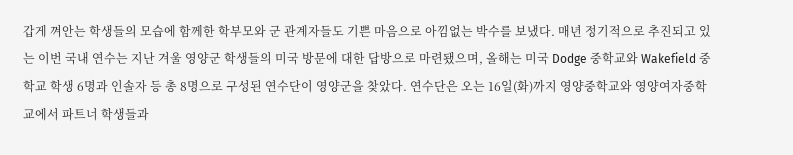갑게 껴안는 학생들의 모습에 함께한 학부모와 군 관계자들도 기쁜 마음으로 아낌없는 박수를 보냈다. 매년 정기적으로 추진되고 있는 이번 국내 연수는 지난 겨울 영양군 학생들의 미국 방문에 대한 답방으로 마련됐으며, 올해는 미국 Dodge 중학교와 Wakefield 중학교 학생 6명과 인솔자 등 총 8명으로 구성된 연수단이 영양군을 찾았다. 연수단은 오는 16일(화)까지 영양중학교와 영양여자중학교에서 파트너 학생들과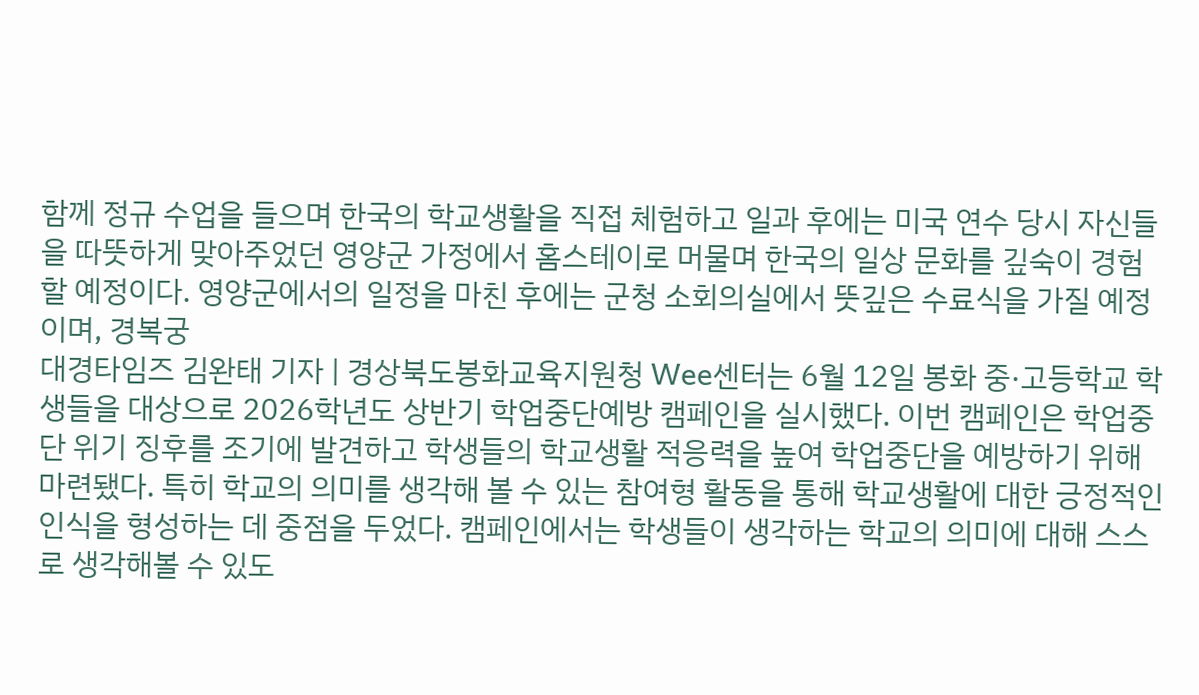함께 정규 수업을 들으며 한국의 학교생활을 직접 체험하고 일과 후에는 미국 연수 당시 자신들을 따뜻하게 맞아주었던 영양군 가정에서 홈스테이로 머물며 한국의 일상 문화를 깊숙이 경험할 예정이다. 영양군에서의 일정을 마친 후에는 군청 소회의실에서 뜻깊은 수료식을 가질 예정이며, 경복궁
대경타임즈 김완태 기자 | 경상북도봉화교육지원청 Wee센터는 6월 12일 봉화 중·고등학교 학생들을 대상으로 2026학년도 상반기 학업중단예방 캠페인을 실시했다. 이번 캠페인은 학업중단 위기 징후를 조기에 발견하고 학생들의 학교생활 적응력을 높여 학업중단을 예방하기 위해 마련됐다. 특히 학교의 의미를 생각해 볼 수 있는 참여형 활동을 통해 학교생활에 대한 긍정적인 인식을 형성하는 데 중점을 두었다. 캠페인에서는 학생들이 생각하는 학교의 의미에 대해 스스로 생각해볼 수 있도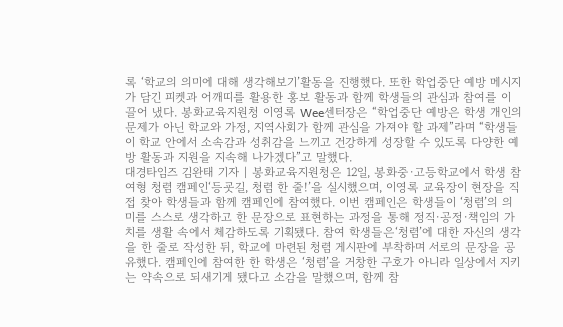록 ‘학교의 의미에 대해 생각해보기’활동을 진행했다. 또한 학업중단 예방 메시지가 담긴 피켓과 어깨띠를 활용한 홍보 활동과 함께 학생들의 관심과 참여를 이끌어 냈다. 봉화교육지원청 이영록 Wee센터장은 “학업중단 예방은 학생 개인의 문제가 아닌 학교와 가정, 지역사회가 함께 관심을 가져야 할 과제”라며 “학생들이 학교 안에서 소속감과 성취감을 느끼고 건강하게 성장할 수 있도록 다양한 예방 활동과 지원을 지속해 나가겠다”고 말했다.
대경타임즈 김완태 기자 | 봉화교육지원청은 12일, 봉화중·고등학교에서 학생 참여형 청렴 캠페인‘등굣길, 청렴 한 줄!’을 실시했으며, 이영록 교육장이 현장을 직접 찾아 학생들과 함께 캠페인에 참여했다. 이번 캠페인은 학생들이 ‘청렴’의 의미를 스스로 생각하고 한 문장으로 표현하는 과정을 통해 정직·공정·책임의 가치를 생활 속에서 체감하도록 기획됐다. 참여 학생들은‘청렴’에 대한 자신의 생각을 한 줄로 작성한 뒤, 학교에 마련된 청렴 게시판에 부착하며 서로의 문장을 공유했다. 캠페인에 참여한 한 학생은 ‘청렴’을 거창한 구호가 아니라 일상에서 지키는 약속으로 되새기게 됐다고 소감을 말했으며, 함께 참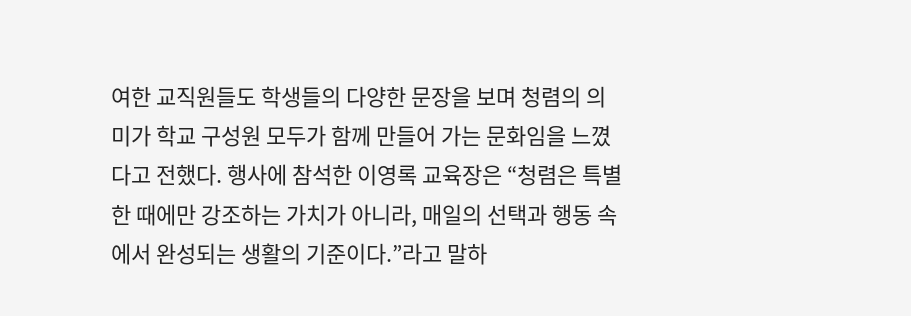여한 교직원들도 학생들의 다양한 문장을 보며 청렴의 의미가 학교 구성원 모두가 함께 만들어 가는 문화임을 느꼈다고 전했다. 행사에 참석한 이영록 교육장은 “청렴은 특별한 때에만 강조하는 가치가 아니라, 매일의 선택과 행동 속에서 완성되는 생활의 기준이다.”라고 말하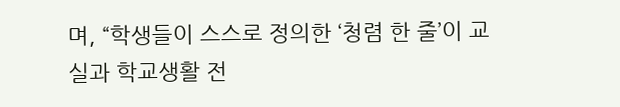며, “학생들이 스스로 정의한 ‘청렴 한 줄’이 교실과 학교생활 전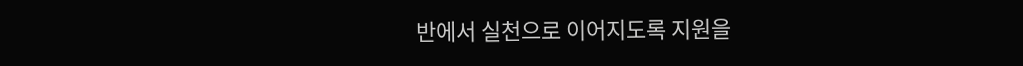반에서 실천으로 이어지도록 지원을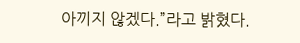아끼지 않겠다.”라고 밝혔다.